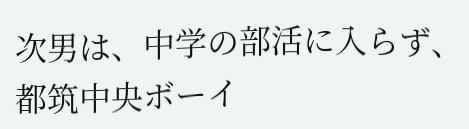次男は、中学の部活に入らず、都筑中央ボーイ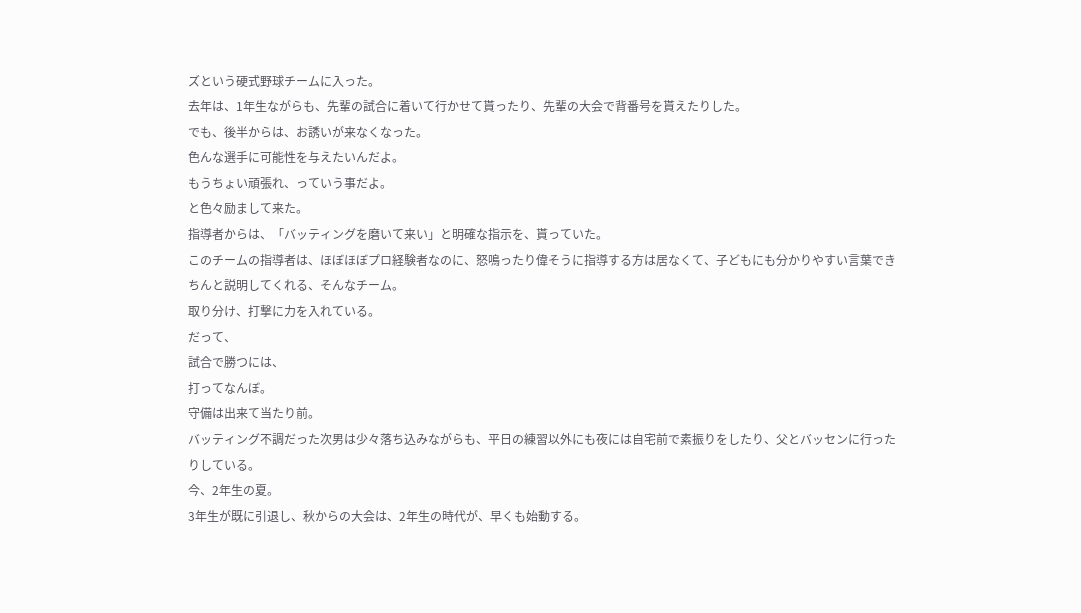ズという硬式野球チームに入った。
去年は、1年生ながらも、先輩の試合に着いて行かせて貰ったり、先輩の大会で背番号を貰えたりした。
でも、後半からは、お誘いが来なくなった。
色んな選手に可能性を与えたいんだよ。
もうちょい頑張れ、っていう事だよ。
と色々励まして来た。
指導者からは、「バッティングを磨いて来い」と明確な指示を、貰っていた。
このチームの指導者は、ほぼほぼプロ経験者なのに、怒鳴ったり偉そうに指導する方は居なくて、子どもにも分かりやすい言葉できちんと説明してくれる、そんなチーム。
取り分け、打撃に力を入れている。
だって、
試合で勝つには、
打ってなんぼ。
守備は出来て当たり前。
バッティング不調だった次男は少々落ち込みながらも、平日の練習以外にも夜には自宅前で素振りをしたり、父とバッセンに行ったりしている。
今、2年生の夏。
3年生が既に引退し、秋からの大会は、2年生の時代が、早くも始動する。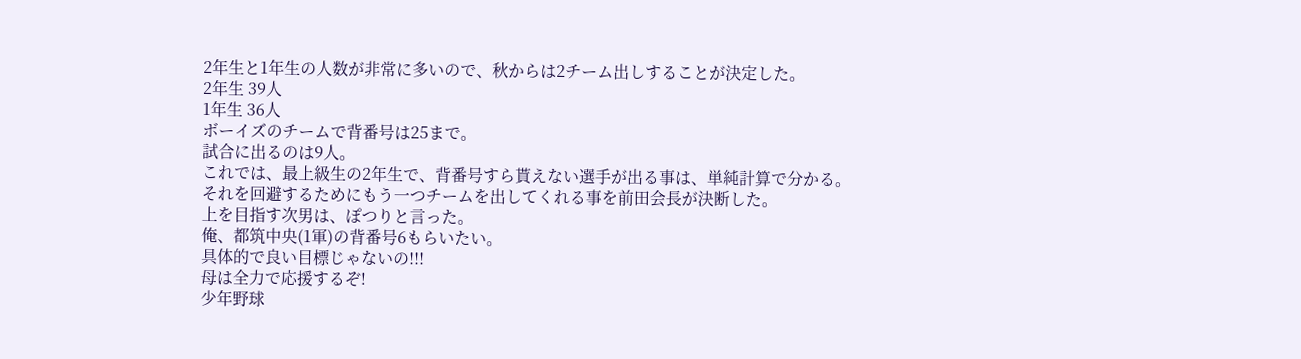2年生と1年生の人数が非常に多いので、秋からは2チーム出しすることが決定した。
2年生 39人
1年生 36人
ボーイズのチームで背番号は25まで。
試合に出るのは9人。
これでは、最上級生の2年生で、背番号すら貰えない選手が出る事は、単純計算で分かる。
それを回避するためにもう一つチームを出してくれる事を前田会長が決断した。
上を目指す次男は、ぽつりと言った。
俺、都筑中央(1軍)の背番号6もらいたい。
具体的で良い目標じゃないの!!!
母は全力で応援するぞ!
少年野球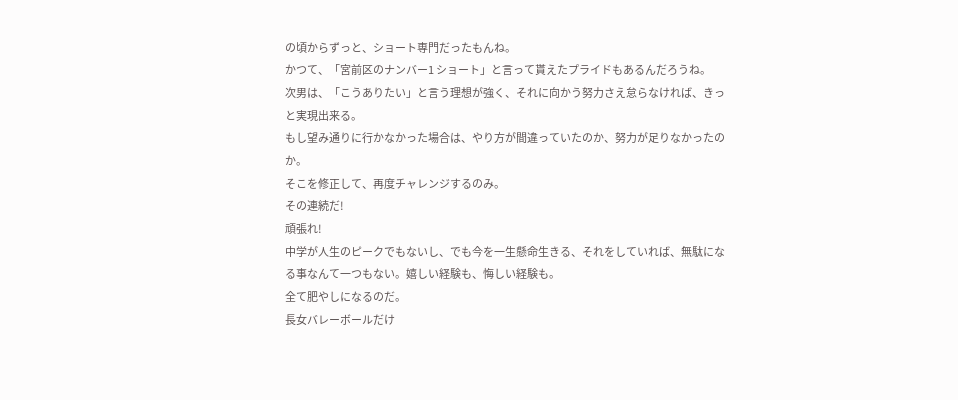の頃からずっと、ショート専門だったもんね。
かつて、「宮前区のナンバー1 ショート」と言って貰えたプライドもあるんだろうね。
次男は、「こうありたい」と言う理想が強く、それに向かう努力さえ怠らなければ、きっと実現出来る。
もし望み通りに行かなかった場合は、やり方が間違っていたのか、努力が足りなかったのか。
そこを修正して、再度チャレンジするのみ。
その連続だ!
頑張れ!
中学が人生のピークでもないし、でも今を一生懸命生きる、それをしていれば、無駄になる事なんて一つもない。嬉しい経験も、悔しい経験も。
全て肥やしになるのだ。
長女バレーボールだけ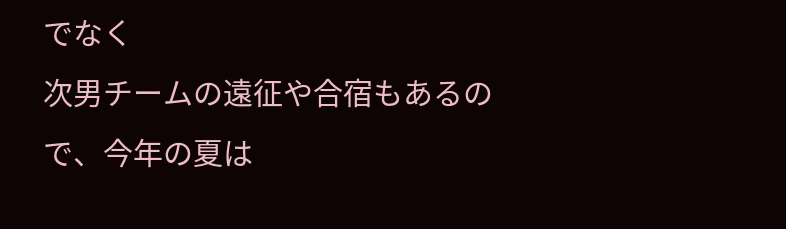でなく
次男チームの遠征や合宿もあるので、今年の夏は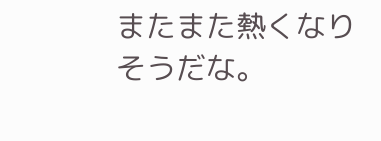またまた熱くなりそうだな。